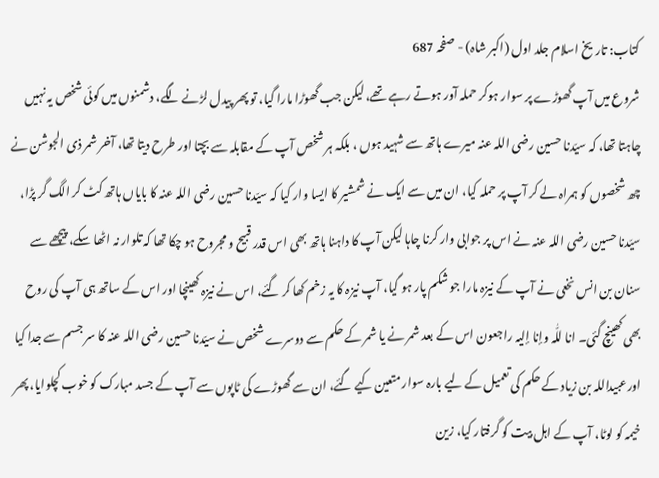کتاب: تاریخ اسلام جلد اول (اکبر شاہ) - صفحہ 687
شروع میں آپ گھوڑے پر سوار ہوکر حملہ آور ہوتے رہے تھے، لیکن جب گھوڑا مارا گیا، تو پھر پیدل لڑنے لگے، دشمنوں میں کوئی شخص یہ نہیں چاہتا تھا، کہ سیّدنا حسین رضی اللہ عنہ میرے ہاتھ سے شہید ہوں ، بلکہ ہر شخص آپ کے مقابلہ سے بچتا اور طرح دیتا تھا، آخر شمر ذی الجوشن نے چھ شخصوں کو ہمراہ لے کر آپ پر حملہ کیا، ان میں سے ایک نے شمشیر کا ایسا وار کیا کہ سیّدنا حسین رضی اللہ عنہ کا بایاں ہاتھ کٹ کر الگ گر پڑا، سیّدنا حسین رضی اللہ عنہ نے اس پر جوابی وار کرنا چاہا لیکن آپ کا داہنا ہاتھ بھی اس قدر قبیح و مجروح ہو چکا تھا کہ تلوار نہ اٹھا سکے، پیچھے سے سنان بن انس نخعی نے آپ کے نیزہ مارا جو شکم پار ہو گیا، آپ نیزہ کا یہ زخم کھا کر گئے، اس نے نیزہ کھینچا اور اس کے ساتھ ہی آپ کی روح بھی کھینچ گئی۔ انا للّٰہ وإنا إلیہ راجعون اس کے بعد شمر نے یا شمر کے حکم سے دوسرے شخص نے سیّدنا حسین رضی اللہ عنہ کا سر جسم سے جدا کیا اورعبیداللہ بن زیاد کے حکم کی تعمیل کے لیے بارہ سوار متعین کیے گئے، ان سے گھوڑے کی ٹاپوں سے آپ کے جسد مبارک کو خوب کچلوایا، پھر خیمہ کو لوٹا، آپ کے اہل بیت کو گرفتار کیا، زین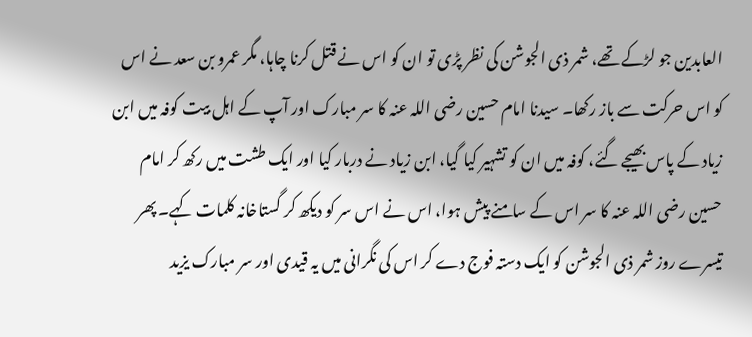العابدین جو لڑکے تھے، شمر ذی الجوشن کی نظر پڑی تو ان کو اس نے قتل کرنا چاہا، مگر عمرو بن سعد نے اس کو اس حرکت سے باز رکھا۔ سیدنا امام حسین رضی اللہ عنہ کا سر مبارک اور آپ کے اہل بیت کوفہ میں ابن زیاد کے پاس بھیجے گئے، کوفہ میں ان کو تشہیر کیا گیا، ابن زیاد نے دربار کیا اور ایک طشت میں رکھ کر امام حسین رضی اللہ عنہ کا سر اس کے سامنے پیش ہوا، اس نے اس سر کو دیکھ کر گستاخانہ کلمات کہے۔ پھر تیسرے روز شمر ذی الجوشن کو ایک دستہ فوج دے کر اس کی نگرانی میں یہ قیدی اور سر مبارک یزید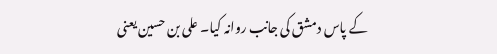کے پاس دمشق کی جانب روانہ کیا۔ علی بن حسین یعنی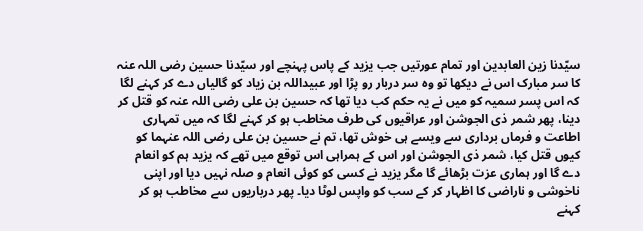سیّدنا زین العابدین اور تمام عورتیں جب یزید کے پاس پہنچے اور سیّدنا حسین رضی اللہ عنہ کا سر مبارک اس نے دیکھا تو وہ سر دربار رو پڑا اور عبیداللہ بن زیاد کو گالیاں دے کر کہنے لگا کہ اس پسر سمیہ کو میں نے یہ حکم کب دیا تھا کہ حسین بن علی رضی اللہ عنہ کو قتل کر دینا، پھر شمر ذی الجوشن اور عراقیوں کی طرف مخاطب ہو کر کہنے لگا کہ میں تمہاری اطاعت و فرماں برداری سے ویسے ہی خوش تھا، تم نے حسین بن علی رضی اللہ عنہما کو کیوں قتل کیا، شمر ذی الجوشن اور اس کے ہمراہی اس توقع میں تھے کہ یزید ہم کو انعام دے گا اور ہماری عزت بڑھائے گا مگر یزید نے کسی کو کوئی انعام و صلہ نہیں دیا اور اپنی ناخوشی و ناراضی کا اظہار کر کے سب کو واپس لوٹا دیا۔ پھر درباریوں سے مخاطب ہو کر کہنے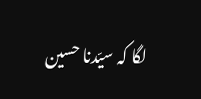لگا کہ سیّدنا حسین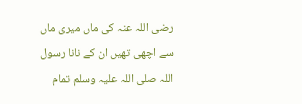رضی اللہ عنہ کی ماں میری ماں سے اچھی تھیں ان کے نانا رسول اللہ صلی اللہ علیہ وسلم تمام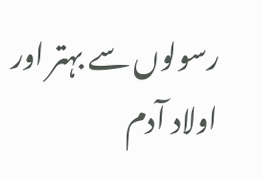رسولوں سے بہتر اور اولاد آدم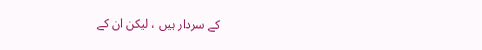کے سردار ہیں ، لیکن ان کے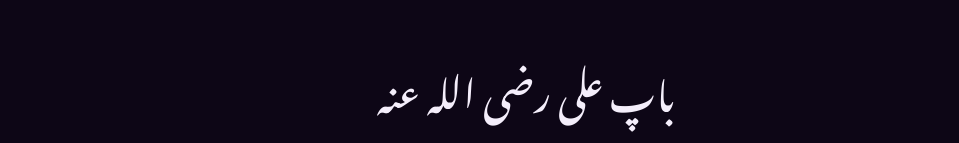باپ علی رضی اللہ عنہ